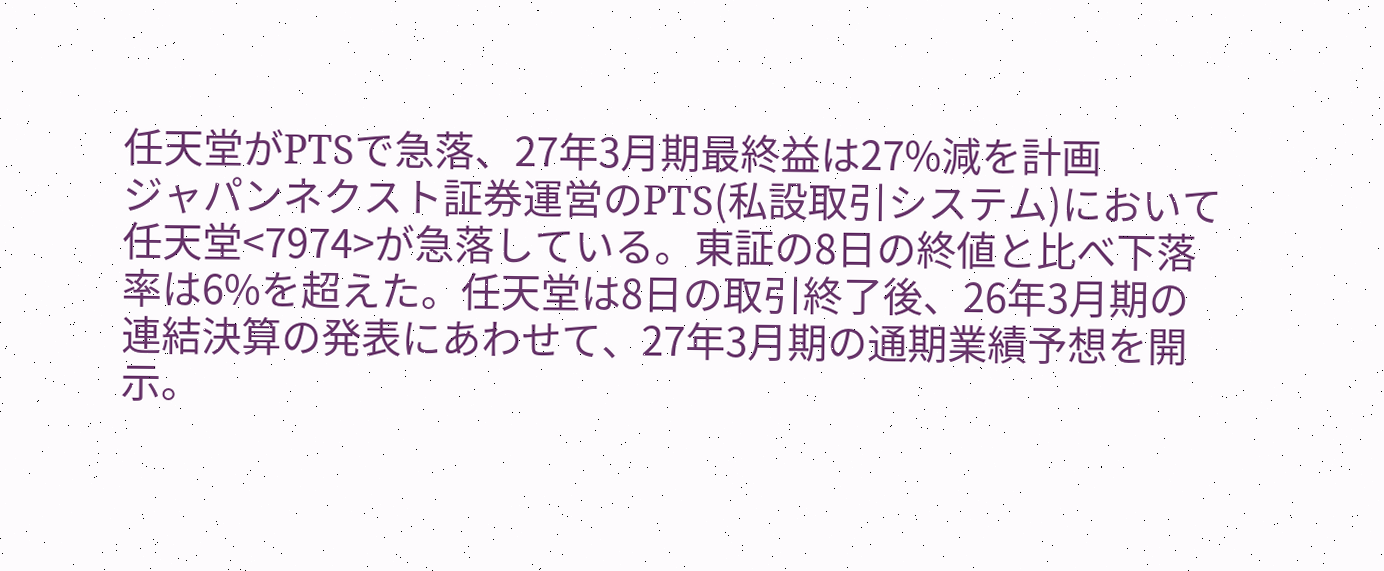任天堂がPTSで急落、27年3月期最終益は27%減を計画
ジャパンネクスト証券運営のPTS(私設取引システム)において任天堂<7974>が急落している。東証の8日の終値と比べ下落率は6%を超えた。任天堂は8日の取引終了後、26年3月期の連結決算の発表にあわせて、27年3月期の通期業績予想を開示。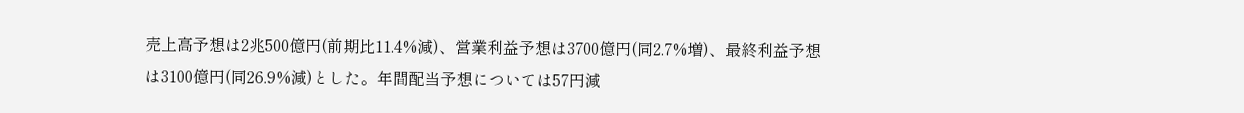売上高予想は2兆500億円(前期比11.4%減)、営業利益予想は3700億円(同2.7%増)、最終利益予想は3100億円(同26.9%減)とした。年間配当予想については57円減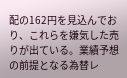配の162円を見込んでおり、これらを嫌気した売りが出ている。業績予想の前提となる為替レ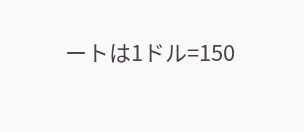ートは1ドル=150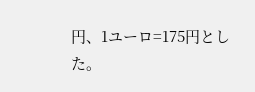円、1ユーロ=175円とした。